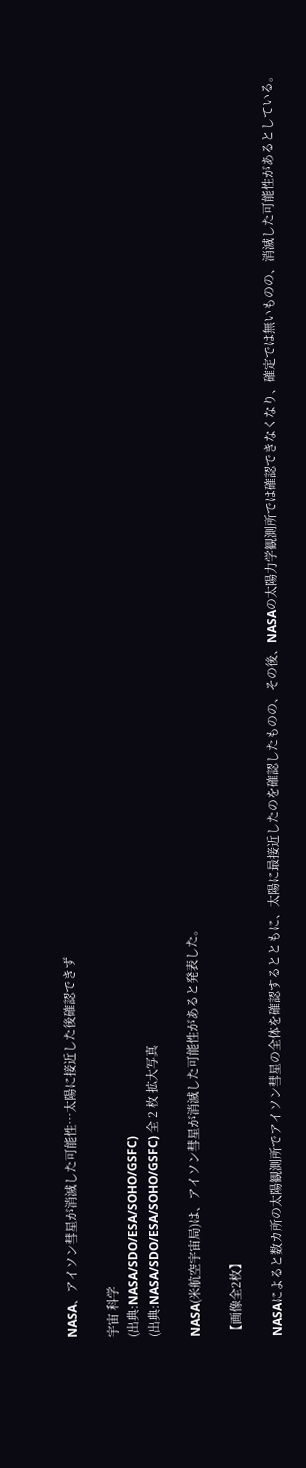NASA、アイソン彗星が消滅した可能性…太陽に接近した後確認できず

宇宙 科学
(出典:NASA/SDO/ESA/SOHO/GSFC)
(出典:NASA/SDO/ESA/SOHO/GSFC) 全 2 枚 拡大写真

NASA(米航空宇宙局)は、アイソン彗星が消滅した可能性があると発表した。

【画像全2枚】

NASAによると数カ所の太陽観測所でアイソン彗星の全体を確認するとともに、太陽に最接近したのを確認したものの、その後、NASAの太陽力学観測所では確認できなくなり、確定では無いものの、消滅した可能性があるとしている。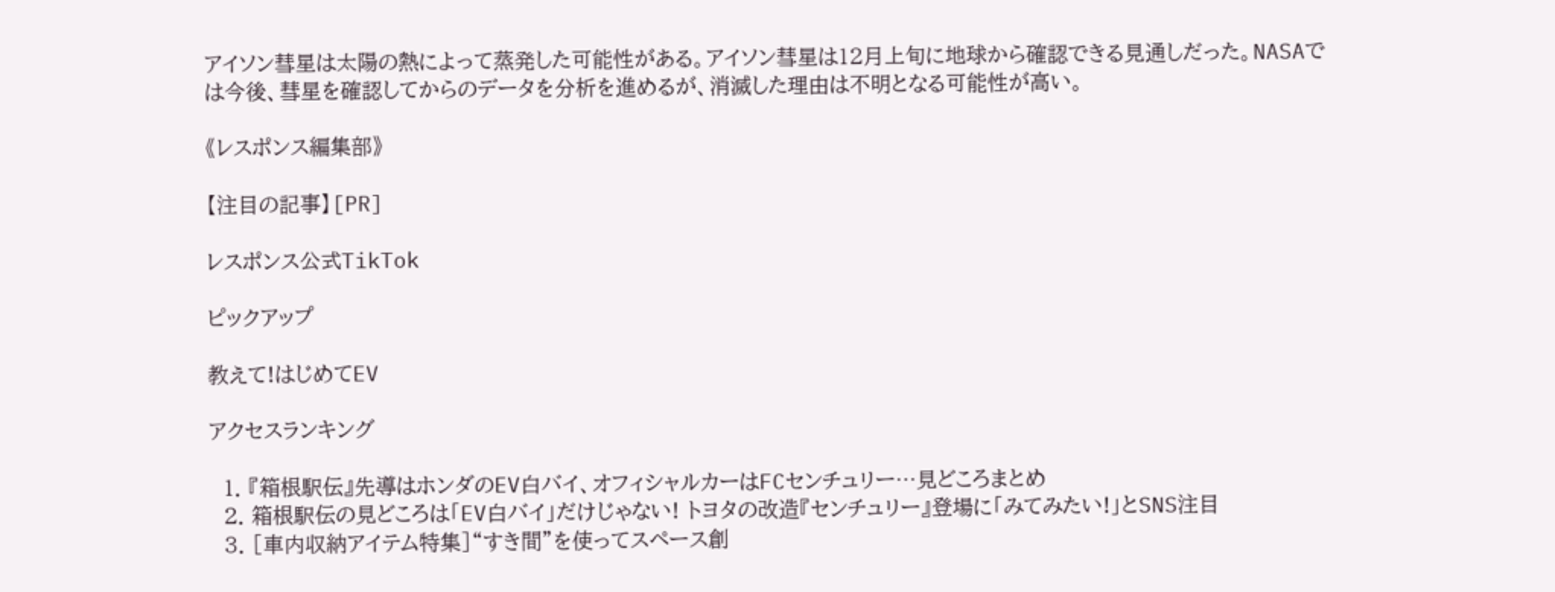アイソン彗星は太陽の熱によって蒸発した可能性がある。アイソン彗星は12月上旬に地球から確認できる見通しだった。NASAでは今後、彗星を確認してからのデータを分析を進めるが、消滅した理由は不明となる可能性が高い。

《レスポンス編集部》

【注目の記事】[PR]

レスポンス公式TikTok

ピックアップ

教えて!はじめてEV

アクセスランキング

  1. 『箱根駅伝』先導はホンダのEV白バイ、オフィシャルカーはFCセンチュリー…見どころまとめ
  2. 箱根駅伝の見どころは「EV白バイ」だけじゃない! トヨタの改造『センチュリー』登場に「みてみたい!」とSNS注目
  3. [車内収納アイテム特集]“すき間”を使ってスペース創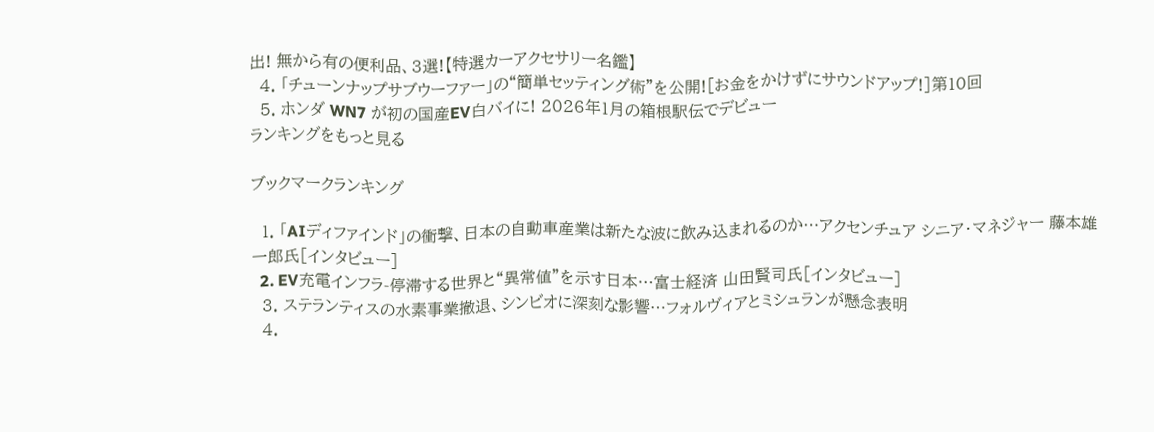出! 無から有の便利品、3選!【特選カーアクセサリー名鑑】
  4. 「チューンナップサブウーファー」の“簡単セッティング術”を公開![お金をかけずにサウンドアップ!]第10回
  5. ホンダ WN7 が初の国産EV白バイに! 2026年1月の箱根駅伝でデビュー
ランキングをもっと見る

ブックマークランキング

  1. 「AIディファインド」の衝撃、日本の自動車産業は新たな波に飲み込まれるのか…アクセンチュア シニア・マネジャー 藤本雄一郎氏[インタビュー]
  2. EV充電インフラ-停滞する世界と“異常値”を示す日本…富士経済 山田賢司氏[インタビュー]
  3. ステランティスの水素事業撤退、シンビオに深刻な影響…フォルヴィアとミシュランが懸念表明
  4.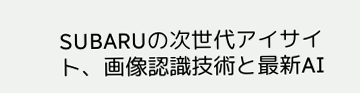SUBARUの次世代アイサイト、画像認識技術と最新AI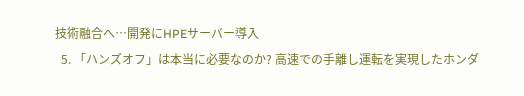技術融合へ…開発にHPEサーバー導入
  5. 「ハンズオフ」は本当に必要なのか? 高速での手離し運転を実現したホンダ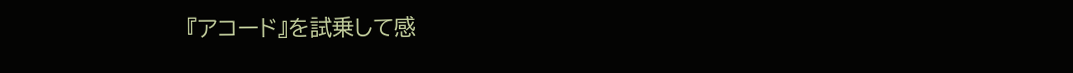『アコード』を試乗して感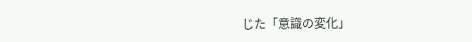じた「意識の変化」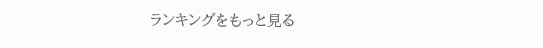ランキングをもっと見る